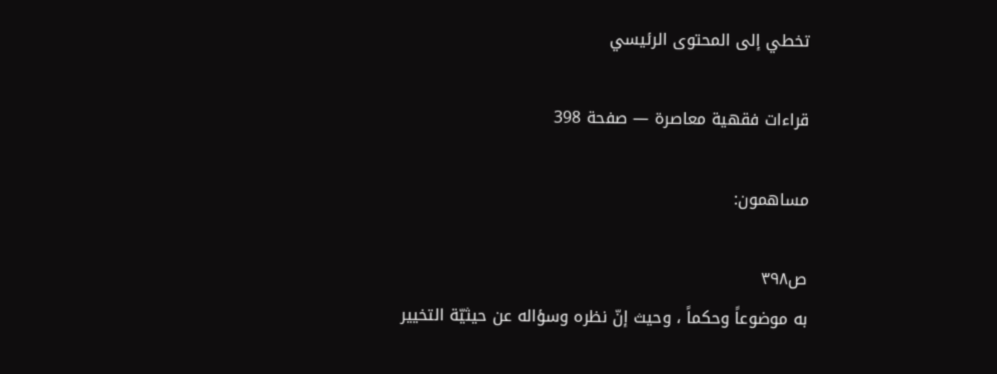تخطي إلى المحتوى الرئيسي

قراءات فقهية معاصرة — صفحة 398

مساهمون:

ص٣٩٨
به موضوعاً وحكماً ، وحيث إنّ نظره وسؤاله عن حيثيّة التخيير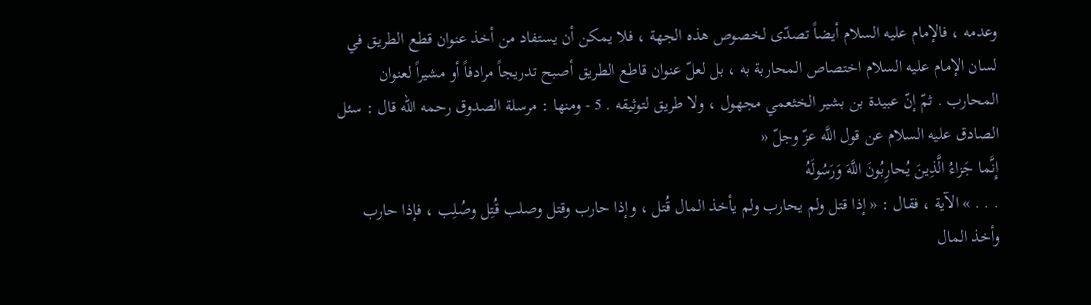وعدمه ، فالإمام عليه السلام أيضاً تصدّى لخصوص هذه الجهة ، فلا يمكن أن يستفاد من أخذ عنوان قطع الطريق في لسان الإمام عليه السلام اختصاص المحاربة به ، بل لعلّ عنوان قاطع الطريق أصبح تدريجاً مرادفاً أو مشيراً لعنوان المحارب . ثمّ إنّ عبيدة بن بشير الخثعمي مجهول ، ولا طريق لتوثيقه . 5 - ومنها : مرسلة الصدوق رحمه الله قال : سئل الصادق عليه السلام عن قول اللَّه عزّ وجلّ «
إِنَّما جَزاءُ الَّذِينَ يُحارِبُونَ اللَّهَ وَرَسُولَهُ
. . . » الآية ، فقال : « إذا قتل ولم يحارب ولم يأخذ المال قُتل ، وإذا حارب وقتل وصلب قُتِل وصُلِب ، فإذا حارب وأخذ المال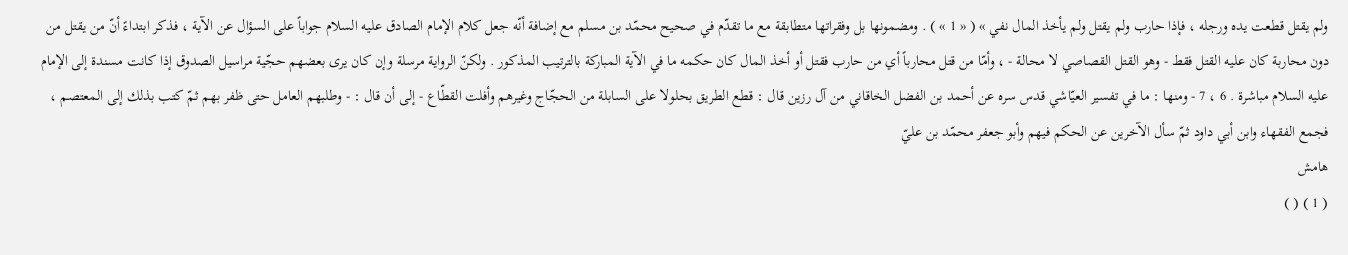ولم يقتل قطعت يده ورجله ، فإذا حارب ولم يقتل ولم يأخذ المال نفي » ( « 1 » ) . ومضمونها بل وفقراتها متطابقة مع ما تقدّم في صحيح محمّد بن مسلم مع إضافة أنّه جعل كلام الإمام الصادق عليه السلام جواباً على السؤال عن الآية ، فذكر ابتداءً أنّ من يقتل من دون محاربة كان عليه القتل فقط - وهو القتل القصاصي لا محالة - ، وأمّا من قتل محارباً أي من حارب فقتل أو أخذ المال كان حكمه ما في الآية المباركة بالترتيب المذكور . ولكنّ الرواية مرسلة وإن كان يرى بعضهم حجّية مراسيل الصدوق إذا كانت مسندة إلى الإمام عليه السلام مباشرة . 6 ، 7 - ومنها : ما في تفسير العيّاشي قدس سره عن أحمد بن الفضل الخاقاني من آل رزين قال : قطع الطريق بحلولا على السابلة من الحجّاج وغيرهم وأفلت القطّاع - إلى أن قال : - وطلبهم العامل حتى ظفر بهم ثمّ كتب بذلك إلى المعتصم ، فجمع الفقهاء وابن أبي داود ثمّ سأل الآخرين عن الحكم فيهم وأبو جعفر محمّد بن عليّ
هامش
( 1 ) ( )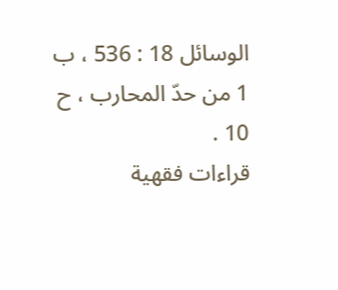الوسائل 18 : 536 ، ب 1 من حدّ المحارب ، ح 10 .
قراءات فقهية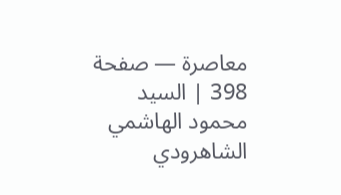معاصرة — صفحة 398 | السيد محمود الهاشمي الشاهرودي